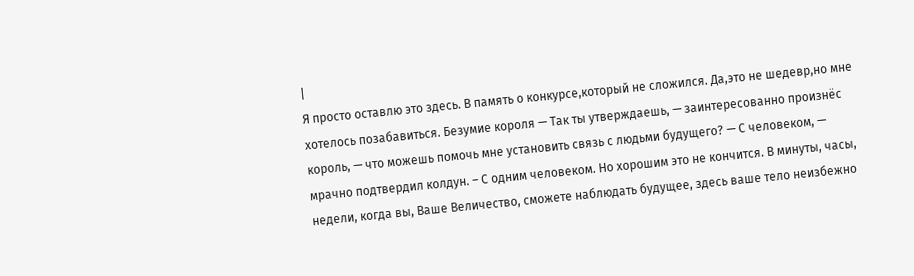|
Я просто оставлю это здесь. В память о конкурсе,который не сложился. Да,это не шедевр,но мне хотелось позабавиться. Безумие короля — Так ты утверждаешь, — заинтересованно произнёс король, — что можешь помочь мне установить связь с людьми будущего? — С человеком, — мрачно подтвердил колдун. – С одним человеком. Но хорошим это не кончится. В минуты, часы, недели, когда вы, Ваше Величество, сможете наблюдать будущее, здесь ваше тело неизбежно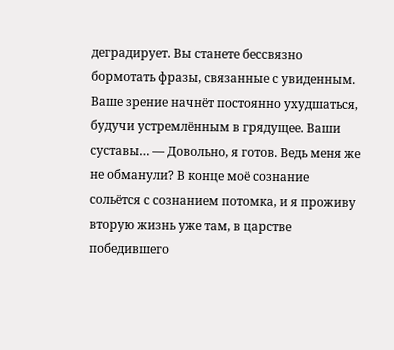деградирует. Вы станете бессвязно бормотать фразы, связанные с увиденным. Ваше зрение начнёт постоянно ухудшаться, будучи устремлённым в грядущее. Ваши суставы… — Довольно, я готов. Ведь меня же не обманули? В конце моё сознание сольётся с сознанием потомка, и я проживу вторую жизнь уже там, в царстве победившего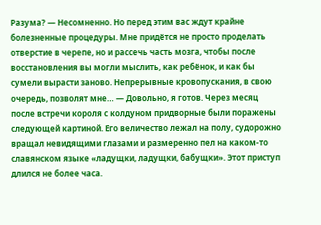Разума? — Несомненно. Но перед этим вас ждут крайне болезненные процедуры. Мне придётся не просто проделать отверстие в черепе, но и рассечь часть мозга, чтобы после восстановления вы могли мыслить, как ребёнок, и как бы сумели вырасти заново. Непрерывные кровопускания, в свою очередь, позволят мне… — Довольно, я готов. Через месяц после встречи короля с колдуном придворные были поражены следующей картиной. Его величество лежал на полу, судорожно вращал невидящими глазами и размеренно пел на каком-то славянском языке «ладущки, ладущки, бабущки». Этот приступ длился не более часа.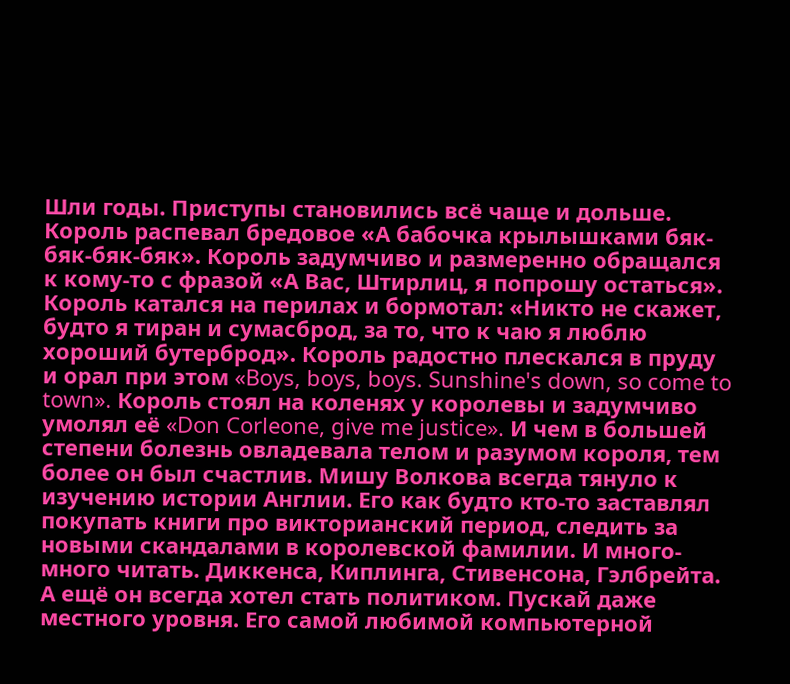Шли годы. Приступы становились всё чаще и дольше. Король распевал бредовое «А бабочка крылышками бяк-бяк-бяк-бяк». Король задумчиво и размеренно обращался к кому-то с фразой «А Вас, Штирлиц, я попрошу остаться». Король катался на перилах и бормотал: «Никто не скажет, будто я тиран и сумасброд, за то, что к чаю я люблю хороший бутерброд». Король радостно плескался в пруду и орал при этом «Boys, boys, boys. Sunshine's down, so come to town». Король стоял на коленях у королевы и задумчиво умолял её «Don Corleone, give me justice». И чем в большей степени болезнь овладевала телом и разумом короля, тем более он был счастлив. Мишу Волкова всегда тянуло к изучению истории Англии. Его как будто кто-то заставлял покупать книги про викторианский период, следить за новыми скандалами в королевской фамилии. И много-много читать. Диккенса, Киплинга, Стивенсона, Гэлбрейта. А ещё он всегда хотел стать политиком. Пускай даже местного уровня. Его самой любимой компьютерной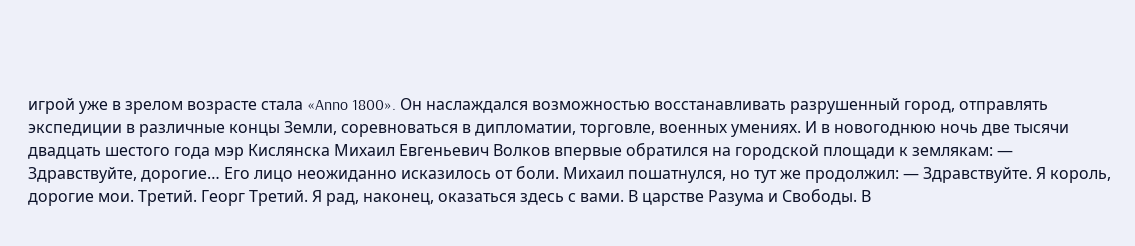игрой уже в зрелом возрасте стала «Anno 1800». Он наслаждался возможностью восстанавливать разрушенный город, отправлять экспедиции в различные концы Земли, соревноваться в дипломатии, торговле, военных умениях. И в новогоднюю ночь две тысячи двадцать шестого года мэр Кислянска Михаил Евгеньевич Волков впервые обратился на городской площади к землякам: — Здравствуйте, дорогие… Его лицо неожиданно исказилось от боли. Михаил пошатнулся, но тут же продолжил: — Здравствуйте. Я король, дорогие мои. Третий. Георг Третий. Я рад, наконец, оказаться здесь с вами. В царстве Разума и Свободы. В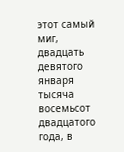этот самый миг, двадцать девятого января тысяча восемьсот двадцатого года, в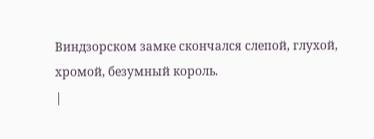Виндзорском замке скончался слепой, глухой, хромой, безумный король.
|